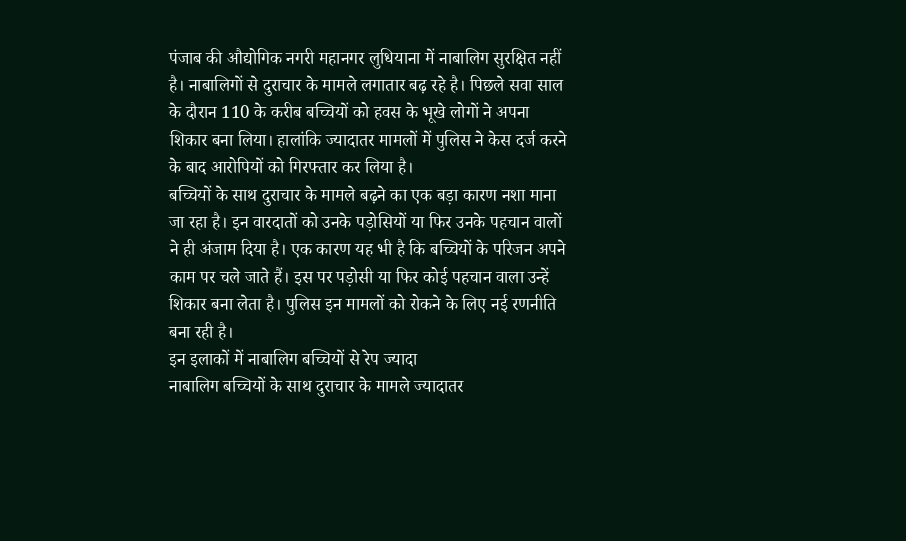पंजाब की औद्योगिक नगरी महानगर लुधियाना में नाबालिग सुरक्षित नहीं है। नाबालिगों से दुराचार के मामले लगातार बढ़ रहे है। पिछले सवा साल के दौरान 110 के करीब बच्चियों को हवस के भूखे लोगों ने अपना शिकार बना लिया। हालांकि ज्यादातर मामलों में पुलिस ने केस दर्ज करने के बाद आरोपियों को गिरफ्तार कर लिया है।
बच्चियों के साथ दुराचार के मामले बढ़ने का एक बड़ा कारण नशा माना जा रहा है। इन वारदातों को उनके पड़ोसियों या फिर उनके पहचान वालों ने ही अंजाम दिया है। एक कारण यह भी है कि बच्चियों के परिजन अपने काम पर चले जाते हैं। इस पर पड़ोसी या फिर कोई पहचान वाला उन्हें शिकार बना लेता है। पुलिस इन मामलों को रोकने के लिए नई रणनीति बना रही है।
इन इलाकों में नाबालिग बच्चियों से रेप ज्यादा
नाबालिग बच्चियों के साथ दुराचार के मामले ज्यादातर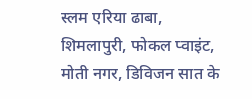स्लम एरिया ढाबा, शिमलापुरी, फोकल प्वाइंट, मोती नगर, डिविजन सात के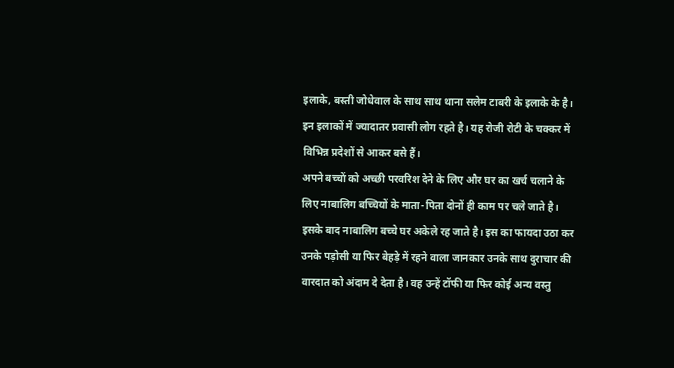इलाके, बस्ती जोधेवाल के साथ साथ थाना सलेम टाबरी के इलाके के है। इन इलाकों में ज्यादातर प्रवासी लोग रहते है। यह रोजी रोटी के चक्कर में विभिन्न प्रदेशों से आकर बसे हैं।
अपने बच्चों को अच्छी परवरिश देने के लिए और घर का खर्च चलाने के लिए नाबालिग बच्चियों के माता-पिता दोनों ही काम पर चले जाते है। इसके बाद नाबालिग बच्चे घर अकेले रह जाते है। इस का फायदा उठा कर उनके पड़ोसी या फिर बेहड़े में रहने वाला जानकार उनके साथ दुराचार की वारदात को अंदाम दे देता है। वह उन्हें टॉफी या फिर कोई अन्य वस्तु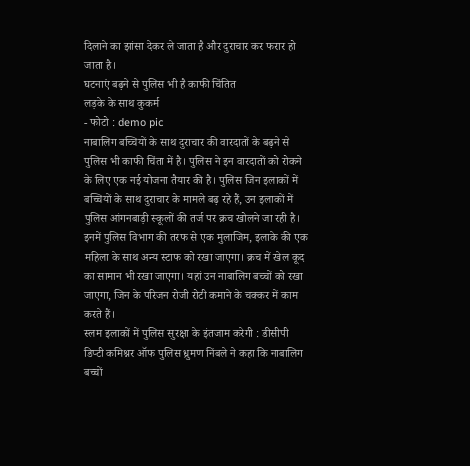दिलाने का झांसा देकर ले जाता है और दुराचार कर फरार हो जाता है।
घटनाएं बढ़ने से पुलिस भी है काफी चिंतित
लड़के के साथ कुकर्म
- फोटो : demo pic
नाबालिग बच्चियों के साथ दुराचार की वारदातों के बढ़ने से पुलिस भी काफी चिंता में है। पुलिस ने इन वारदातों को रोकने के लिए एक नई योजना तैयार की है। पुलिस जिन इलाकों में बच्चियों के साथ दुराचार के मामले बढ़ रहे हैं, उन इलाकों में पुलिस आंगनबाड़ी स्कूलों की तर्ज पर क्रच खोलने जा रही है।
इनमें पुलिस विभाग की तरफ से एक मुलाजिम, इलाके की एक महिला के साथ अन्य स्टाफ को रखा जाएगा। क्रच में खेल कूद का सामान भी रखा जाएगा। यहां उन नाबालिग बच्चों को रखा जाएगा, जिन के परिजन रोजी रोटी कमाने के चक्कर में काम करते हैं।
स्लम इलाकों में पुलिस सुरक्षा के इंतजाम करेगी : डीसीपी
डिप्टी कमिश्नर ऑफ पुलिस ध्रुमण निंबले ने कहा कि नाबालिग बच्चों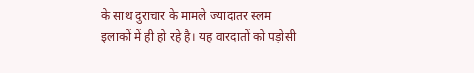के साथ दुराचार के मामले ज्यादातर स्लम इलाकों में ही हो रहे है। यह वारदातों को पड़ोसी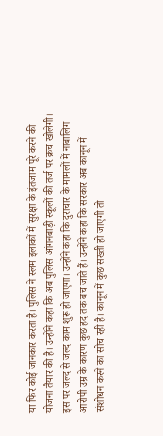या फिर कोई जानकार करता है। पुलिस ने स्लम इलाकों में सुरक्षा के इंतजाम पूरे करने की योजना तैयार की है। उन्होंने कहा कि अब पुलिस आंगनबाड़ी स्कूलों की तर्ज पर क्रच खोलेगी।
इस पर जल्द से जल्द काम शुरू हो जाएगा। उन्होंने कहा कि दुराचार के मामलों में नाबालिग आरोपी उम्र के कारण कुछ हद तक बच जाते हैं। उन्होंने कहा कि सरकार अब कानून में संशोधन करने का सोच रही है। कानून में कुछ सख्ती हो जाएगी तो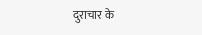दुराचार के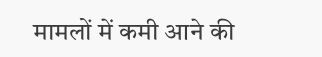मामलों में कमी आने की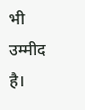भी उम्मीद है।